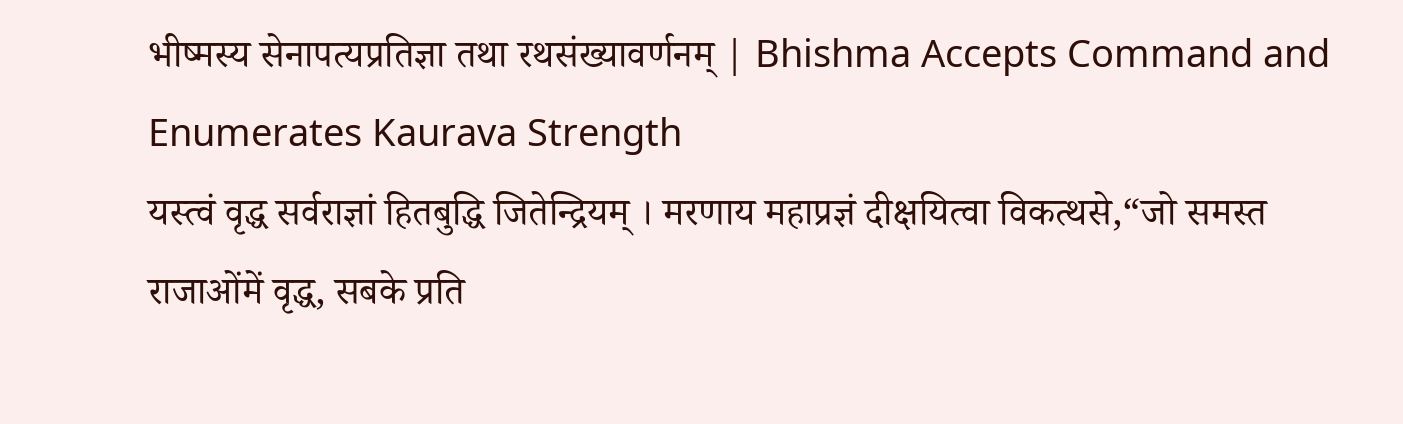भीष्मस्य सेनापत्यप्रतिज्ञा तथा रथसंख्यावर्णनम् | Bhishma Accepts Command and Enumerates Kaurava Strength
यस्त्वं वृद्ध सर्वराज्ञां हितबुद्धि जितेन्द्रियम् । मरणाय महाप्रज्ञं दीक्षयित्वा विकत्थसे,“जो समस्त राजाओंमें वृद्ध, सबके प्रति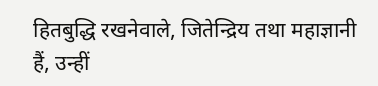हितबुद्धि रखनेवाले, जितेन्द्रिय तथा महाज्ञानी हैं, उन्हीं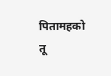पितामहको तू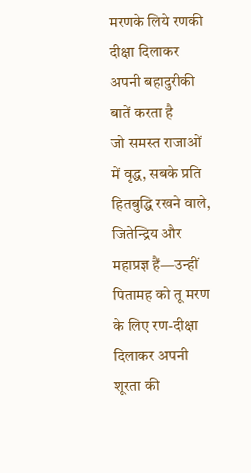मरणके लिये रणकी दीक्षा दिलाकर अपनी बहादुरीकी बातें करता है
जो समस्त राजाओं में वृद्ध, सबके प्रति हितबुद्धि रखने वाले, जितेन्द्रिय और महाप्रज्ञ हैं—उन्हीं पितामह को तू मरण के लिए रण-दीक्षा दिलाकर अपनी शूरता की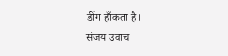डींग हाँकता है।
संजय उवाच